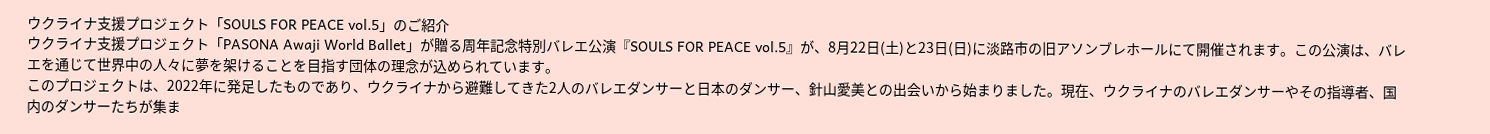ウクライナ支援プロジェクト「SOULS FOR PEACE vol.5」のご紹介
ウクライナ支援プロジェクト「PASONA Awaji World Ballet」が贈る周年記念特別バレエ公演『SOULS FOR PEACE vol.5』が、8月22日(土)と23日(日)に淡路市の旧アソンブレホールにて開催されます。この公演は、バレエを通じて世界中の人々に夢を架けることを目指す団体の理念が込められています。
このプロジェクトは、2022年に発足したものであり、ウクライナから避難してきた2人のバレエダンサーと日本のダンサー、針山愛美との出会いから始まりました。現在、ウクライナのバレエダンサーやその指導者、国内のダンサーたちが集ま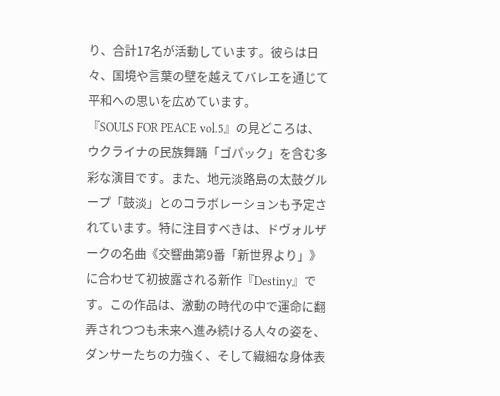り、合計17名が活動しています。彼らは日々、国境や言葉の壁を越えてバレエを通じて平和への思いを広めています。
『SOULS FOR PEACE vol.5』の見どころは、ウクライナの民族舞踊「ゴパック」を含む多彩な演目です。また、地元淡路島の太鼓グループ「鼓淡」とのコラボレーションも予定されています。特に注目すべきは、ドヴォルザークの名曲《交響曲第9番「新世界より」》に合わせて初披露される新作『Destiny』です。この作品は、激動の時代の中で運命に翻弄されつつも未来へ進み続ける人々の姿を、ダンサーたちの力強く、そして繊細な身体表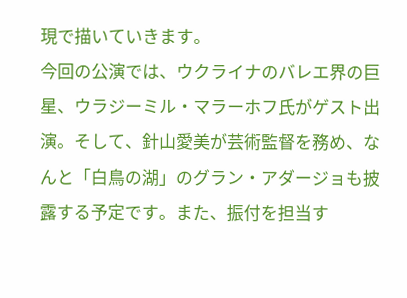現で描いていきます。
今回の公演では、ウクライナのバレエ界の巨星、ウラジーミル・マラーホフ氏がゲスト出演。そして、針山愛美が芸術監督を務め、なんと「白鳥の湖」のグラン・アダージョも披露する予定です。また、振付を担当す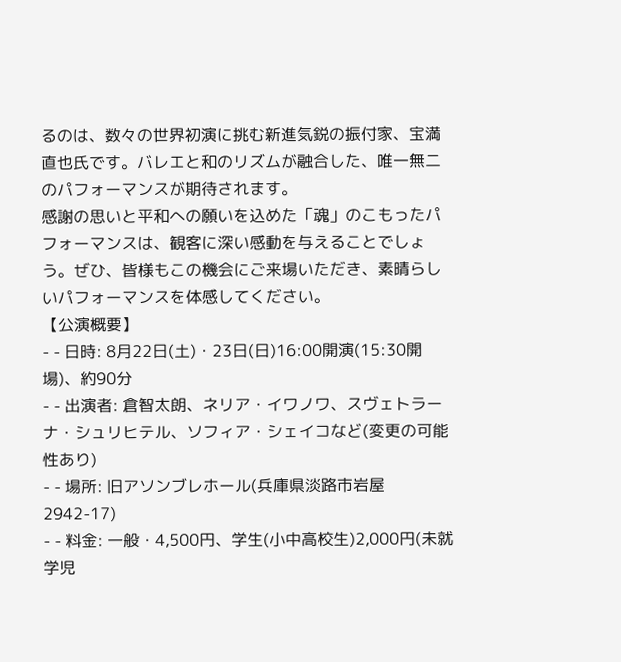るのは、数々の世界初演に挑む新進気鋭の振付家、宝満直也氏です。バレエと和のリズムが融合した、唯一無二のパフォーマンスが期待されます。
感謝の思いと平和への願いを込めた「魂」のこもったパフォーマンスは、観客に深い感動を与えることでしょう。ぜひ、皆様もこの機会にご来場いただき、素晴らしいパフォーマンスを体感してください。
【公演概要】
- - 日時: 8月22日(土)・23日(日)16:00開演(15:30開場)、約90分
- - 出演者: 倉智太朗、ネリア・イワノワ、スヴェトラーナ・シュリヒテル、ソフィア・シェイコなど(変更の可能性あり)
- - 場所: 旧アソンブレホール(兵庫県淡路市岩屋2942-17)
- - 料金: 一般・4,500円、学生(小中高校生)2,000円(未就学児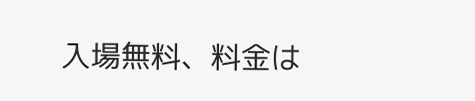入場無料、料金は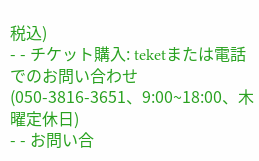税込)
- - チケット購入: teketまたは電話でのお問い合わせ(050-3816-3651、9:00~18:00、木曜定休日)
- - お問い合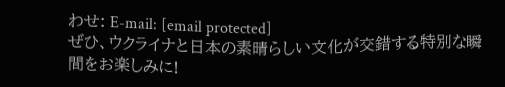わせ: E-mail: [email protected]
ぜひ、ウクライナと日本の素晴らしい文化が交錯する特別な瞬間をお楽しみに!